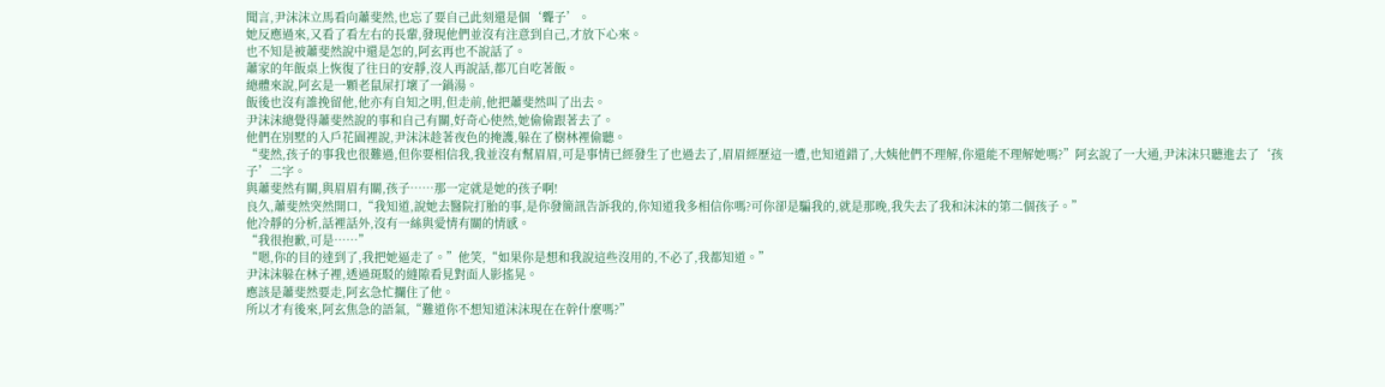聞言,尹沫沫立馬看向蕭斐然,也忘了要自己此刻還是個‘聾子’。
她反應過來,又看了看左右的長輩,發現他們並沒有注意到自己,才放下心來。
也不知是被蕭斐然說中還是怎的,阿玄再也不說話了。
蕭家的年飯桌上恢復了往日的安靜,沒人再說話,都兀自吃著飯。
總體來說,阿玄是一顆老鼠屎打壞了一鍋湯。
飯後也沒有誰挽留他,他亦有自知之明,但走前,他把蕭斐然叫了出去。
尹沫沫總覺得蕭斐然說的事和自己有關,好奇心使然,她偷偷跟著去了。
他們在別墅的入戶花園裡說,尹沫沫趁著夜色的掩護,躲在了樹林裡偷聽。
“斐然,孩子的事我也很難過,但你要相信我,我並沒有幫眉眉,可是事情已經發生了也過去了,眉眉經歷這一遭,也知道錯了,大姨他們不理解,你還能不理解她嗎?”阿玄說了一大通,尹沫沫只聽進去了‘孩子’二字。
與蕭斐然有關,與眉眉有關,孩子……那一定就是她的孩子啊!
良久,蕭斐然突然開口,“我知道,說她去醫院打胎的事,是你發簡訊告訴我的,你知道我多相信你嗎?可你卻是騙我的,就是那晚,我失去了我和沫沫的第二個孩子。”
他冷靜的分析,話裡話外,沒有一絲與愛情有關的情感。
“我很抱歉,可是……”
“嗯,你的目的達到了,我把她逼走了。”他笑,“如果你是想和我說這些沒用的,不必了,我都知道。”
尹沫沫躲在林子裡,透過斑駁的縫隙看見對面人影搖晃。
應該是蕭斐然要走,阿玄急忙攔住了他。
所以才有後來,阿玄焦急的語氣,“難道你不想知道沫沫現在在幹什麼嗎?”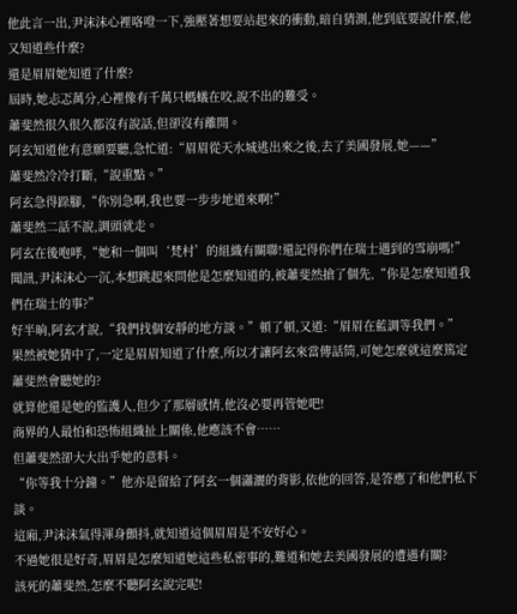他此言一出,尹沫沫心裡咯噔一下,強壓著想要站起來的衝動,暗自猜測,他到底要說什麼,他又知道些什麼?
還是眉眉她知道了什麼?
屆時,她忐忑萬分,心裡像有千萬只螞蟻在咬,說不出的難受。
蕭斐然很久很久都沒有說話,但卻沒有離開。
阿玄知道他有意願要聽,急忙道:“眉眉從天水城逃出來之後,去了美國發展,她——”
蕭斐然冷冷打斷,“說重點。”
阿玄急得跺腳,“你別急啊,我也要一步步地道來啊!”
蕭斐然二話不說,調頭就走。
阿玄在後咆哮,“她和一個叫‘梵村’的組織有關聯!還記得你們在瑞士遇到的雪崩嗎!”
聞訊,尹沫沫心一沉,本想跳起來問他是怎麼知道的,被蕭斐然搶了個先,“你是怎麼知道我們在瑞士的事?”
好半晌,阿玄才說,“我們找個安靜的地方談。”頓了頓,又道:“眉眉在藍調等我們。”
果然被她猜中了,一定是眉眉知道了什麼,所以才讓阿玄來當傳話筒,可她怎麼就這麼篤定蕭斐然會聽她的?
就算他還是她的監護人,但少了那層感情,他沒必要再管她吧!
商界的人最怕和恐怖組織扯上關係,他應該不會……
但蕭斐然卻大大出乎她的意料。
“你等我十分鐘。”他亦是留給了阿玄一個瀟灑的背影,依他的回答,是答應了和他們私下談。
這廂,尹沫沫氣得渾身顫抖,就知道這個眉眉是不安好心。
不過她很是好奇,眉眉是怎麼知道她這些私密事的,難道和她去美國發展的遭遇有關?
該死的蕭斐然,怎麼不聽阿玄說完呢!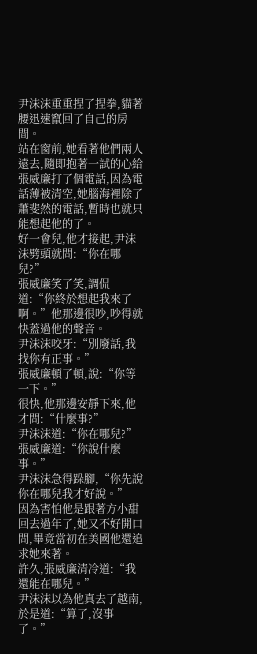尹沫沫重重捏了捏拳,貓著腰迅速竄回了自己的房間。
站在窗前,她看著他們兩人遠去,隨即抱著一試的心給張威廉打了個電話,因為電話薄被清空,她腦海裡除了蕭斐然的電話,暫時也就只能想起他的了。
好一會兒,他才接起,尹沫沫劈頭就問:“你在哪兒?”
張威廉笑了笑,調侃道:“你終於想起我來了啊。”他那邊很吵,吵得就快蓋過他的聲音。
尹沫沫咬牙:“別廢話,我找你有正事。”
張威廉頓了頓,說:“你等一下。”
很快,他那邊安靜下來,他才問:“什麼事?”
尹沫沫道:“你在哪兒?”
張威廉道:“你說什麼事。”
尹沫沫急得跺腳,“你先說你在哪兒我才好說。”
因為害怕他是跟著方小甜回去過年了,她又不好開口問,畢竟當初在美國他還追求她來著。
許久,張威廉清冷道:“我還能在哪兒。”
尹沫沫以為他真去了越南,於是道:“算了,沒事了。”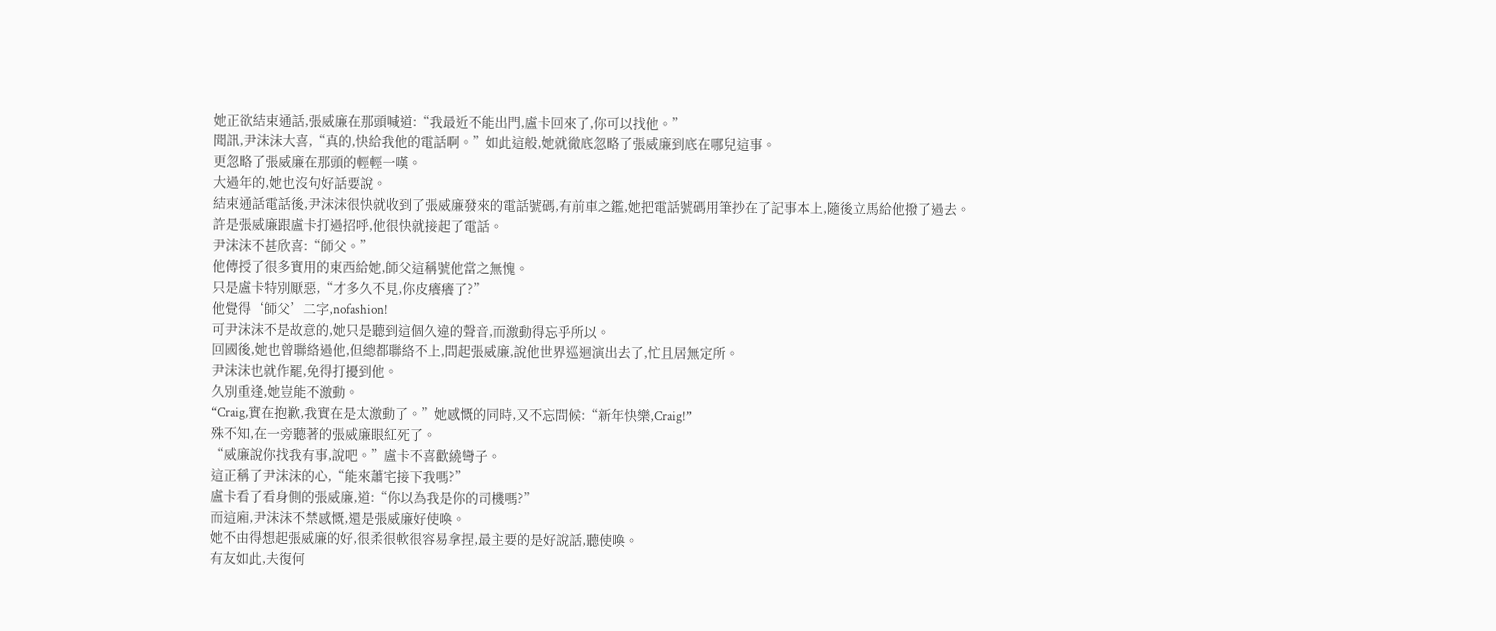她正欲結束通話,張威廉在那頭喊道:“我最近不能出門,盧卡回來了,你可以找他。”
聞訊,尹沫沫大喜,“真的,快給我他的電話啊。”如此這般,她就徹底忽略了張威廉到底在哪兒這事。
更忽略了張威廉在那頭的輕輕一嘆。
大過年的,她也沒句好話要說。
結束通話電話後,尹沫沫很快就收到了張威廉發來的電話號碼,有前車之鑑,她把電話號碼用筆抄在了記事本上,隨後立馬給他撥了過去。
許是張威廉跟盧卡打過招呼,他很快就接起了電話。
尹沫沫不甚欣喜:“師父。”
他傳授了很多實用的東西給她,師父這稱號他當之無愧。
只是盧卡特別厭惡,“才多久不見,你皮癢癢了?”
他覺得‘師父’二字,nofashion!
可尹沫沫不是故意的,她只是聽到這個久違的聲音,而激動得忘乎所以。
回國後,她也曾聯絡過他,但總都聯絡不上,問起張威廉,說他世界巡迴演出去了,忙且居無定所。
尹沫沫也就作罷,免得打擾到他。
久別重逢,她豈能不激動。
“Craig,實在抱歉,我實在是太激動了。”她感慨的同時,又不忘問候:“新年快樂,Craig!”
殊不知,在一旁聽著的張威廉眼紅死了。
“威廉說你找我有事,說吧。”盧卡不喜歡繞彎子。
這正稱了尹沫沫的心,“能來蕭宅接下我嗎?”
盧卡看了看身側的張威廉,道:“你以為我是你的司機嗎?”
而這廂,尹沫沫不禁感慨,還是張威廉好使喚。
她不由得想起張威廉的好,很柔很軟很容易拿捏,最主要的是好說話,聽使喚。
有友如此,夫復何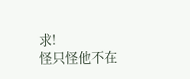求!
怪只怪他不在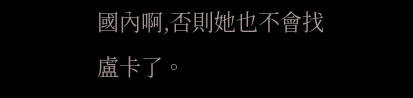國內啊,否則她也不會找盧卡了。